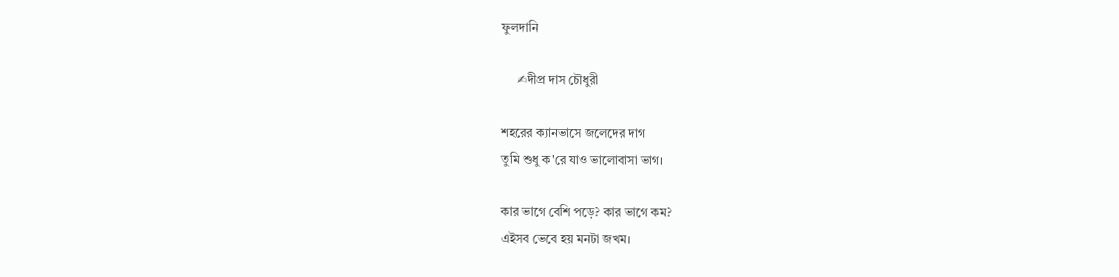ফুলদানি

     ✍দীপ্র দাস চৌধুরী

শহরের ক্যানভাসে জলেদের দাগ
তুমি শুধু ক'রে যাও ভালোবাসা ভাগ।

কার ভাগে বেশি পড়ে? কার ভাগে কম?
এইসব ভেবে হয় মনটা জখম।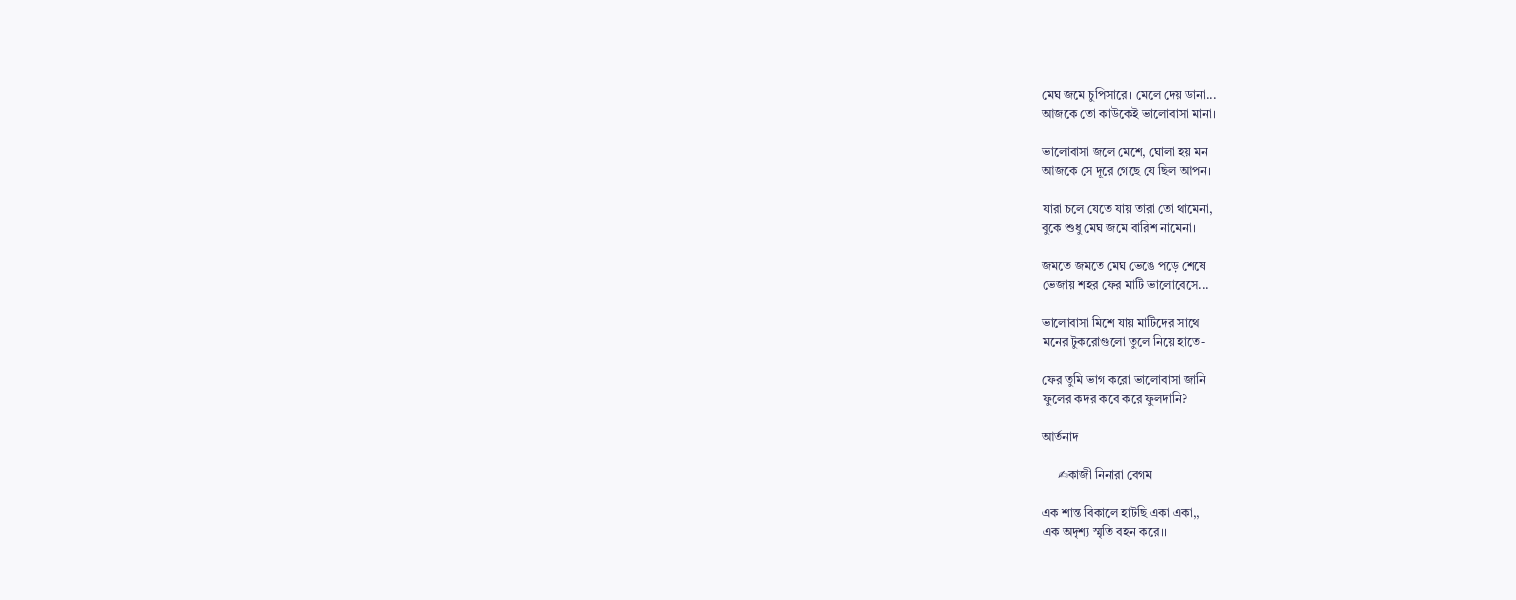মেঘ জমে চুপিসারে। মেলে দেয় ডানা...
আজকে তো কাউকেই ভালোবাসা মানা।

ভালোবাসা জলে মেশে, ঘোলা হয় মন
আজকে সে দূরে গেছে যে ছিল আপন।

যারা চলে যেতে যায় তারা তো থামেনা,
বুকে শুধু মেঘ জমে বারিশ নামেনা।

জমতে জমতে মেঘ ভেঙে পড়ে শেষে
ভেজায় শহর ফের মাটি ভালোবেসে...

ভালোবাসা মিশে যায় মাটিদের সাথে
মনের টুকরোগুলো তুলে নিয়ে হাতে-

ফের তুমি ভাগ করো ভালোবাসা জানি
ফুলের কদর কবে করে ফুলদানি?

আর্তনাদ

     ✍কাজী নিনারা বেগম

এক শান্ত বিকালে হাটছি একা একা,,
এক অদৃশ্য স্মৃতি বহন করে।।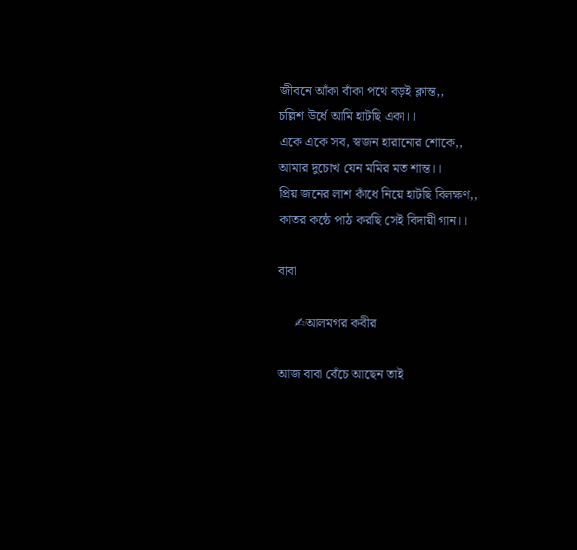জীবনে আঁকা বাঁকা পথে বড়ই ক্লান্ত,,
চল্লিশ উর্ধে আমি হাটছি একা।।
একে একে সব, স্বজন হারানোর শোকে,,
আমার দুচোখ যেন মমির মত শান্ত।।
প্রিয় জনের লাশ কাঁধে নিয়ে হাটছি বিলক্ষণ,,
কাতর কন্ঠে পাঠ করছি সেই বিদায়ী গান।।

বাবা

     ✍আলমগর কবীর

আজ বাবা বেঁচে আছেন তাই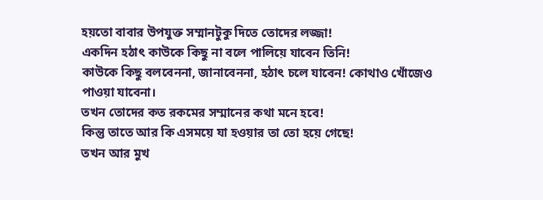হয়তো বাবার উপযুক্ত সম্মানটুকু দিতে তোদের লজ্জা!
একদিন হঠাৎ কাউকে কিছু না বলে পালিয়ে যাবেন তিনি!
কাউকে কিছু বলবেননা, জানাবেননা, হঠাৎ চলে যাবেন! কোথাও খোঁজেও পাওয়া যাবেনা।
তখন তোদের কত রকমের সম্মানের কথা মনে হবে!
কিন্তু তাতে আর কি এসময়ে যা হওয়ার তা তো হয়ে গেছে!
তখন আর মুখ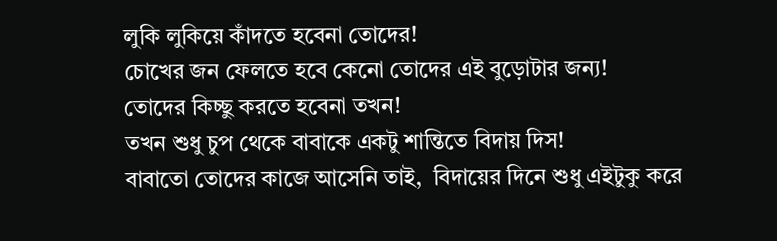লুকি লুকিয়ে কাঁদতে হবেনা তোদের!
চোখের জন ফেলতে হবে কেনো তোদের এই বুড়োটার জন্য!
তোদের কিচ্ছু করতে হবেনা তখন!
তখন শুধু চুপ থেকে বাবাকে একটু শান্তিতে বিদায় দিস!
বাবাতো তোদের কাজে আসেনি তাই,  বিদায়ের দিনে শুধু এইটুকু করে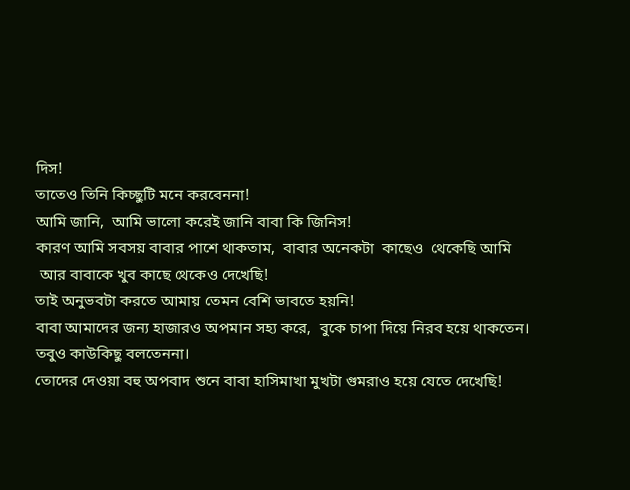দিস!
তাতেও তিনি কিচ্ছুটি মনে করবেননা!
আমি জানি,  আমি ভালো করেই জানি বাবা কি জিনিস!
কারণ আমি সবসয় বাবার পাশে থাকতাম,  বাবার অনেকটা  কাছেও  থেকেছি আমি
 আর বাবাকে খুব কাছে থেকেও দেখেছি!
তাই অনুভবটা করতে আমায় তেমন বেশি ভাবতে হয়নি!
বাবা আমাদের জন্য হাজারও অপমান সহ্য করে,  বুকে চাপা দিয়ে নিরব হয়ে থাকতেন।
তবুও কাউকিছু বলতেননা।
তোদের দেওয়া বহু অপবাদ শুনে বাবা হাসিমাখা মুখটা গুমরাও হয়ে যেতে দেখেছি!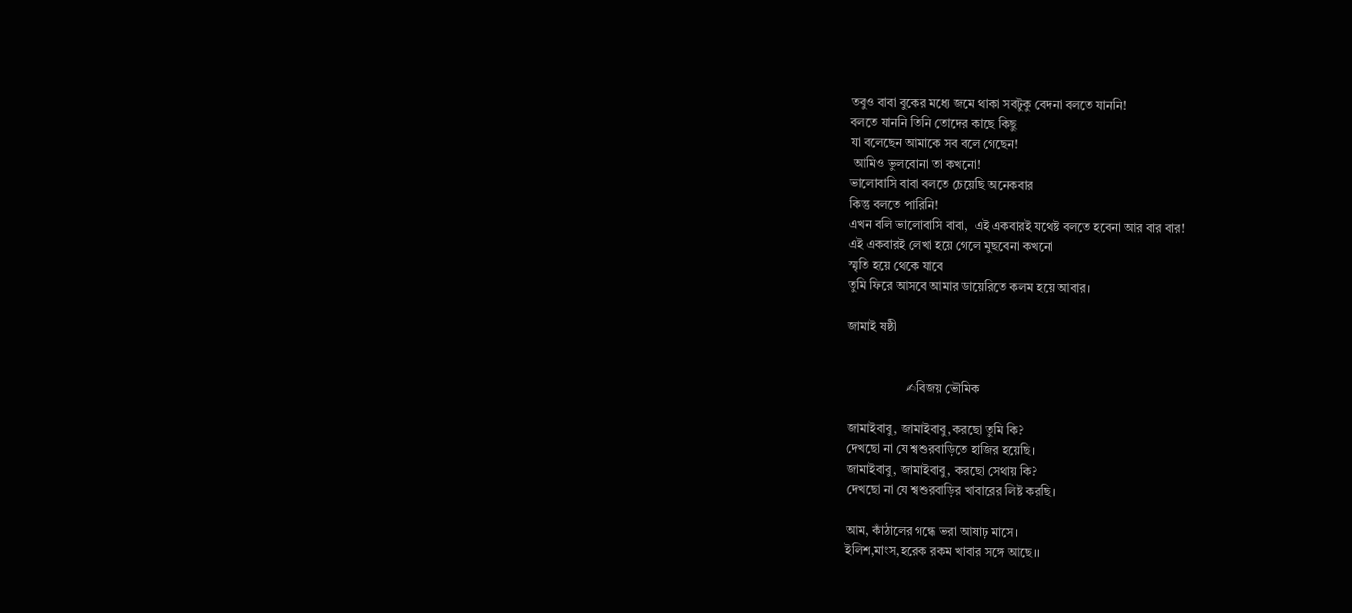তবুও বাবা বুকের মধ্যে জমে থাকা সবটুকু বেদনা বলতে যাননি!
বলতে যাননি তিনি তোদের কাছে কিছু
যা বলেছেন আমাকে সব বলে গেছেন!
 আমিও ভুলবোনা তা কখনো!
ভালোবাসি বাবা বলতে চেয়েছি অনেকবার
কিন্তু বলতে পারিনি!
এখন বলি ভালোবাসি বাবা,  এই একবারই যথেষ্ট বলতে হবেনা আর বার বার!
এই একবারই লেখা হয়ে গেলে মুছবেনা কখনো
স্মৃতি হয়ে থেকে যাবে
তুমি ফিরে আসবে আমার ডায়েরিতে কলম হয়ে আবার।

জামাই ষষ্ঠী


                   ✍বিজয় ভৌমিক

জামাইবাবু, জামাইবাবু,করছো তুমি কি?
দেখছো না যে শ্বশুরবাড়িতে হাজির হয়েছি।
জামাইবাবু, জামাইবাবু, করছো সেথায় কি?
দেখছো না যে শ্বশুরবাড়ির খাবারের লিষ্ট করছি।

আম, কাঁঠালের গন্ধে ভরা আষাঢ় মাসে।
ইলিশ,মাংস,হরেক রকম খাবার সঙ্গে আছে।।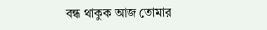বন্ধ থাকুক আজ তোমার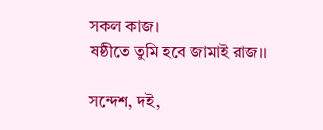সকল কাজ।
ষষ্ঠীতে তুমি হবে জামাই রাজ।।

সন্দেশ, দই,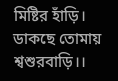মিষ্টির হাঁড়ি।
ডাকছে তোমায় শ্বশুরবাড়ি।।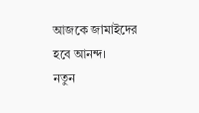আজকে জামাইদের হবে আনন্দ।
নতুন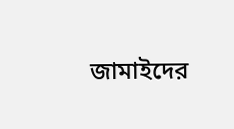জামাইদের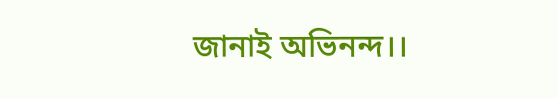জানাই অভিনন্দ।।